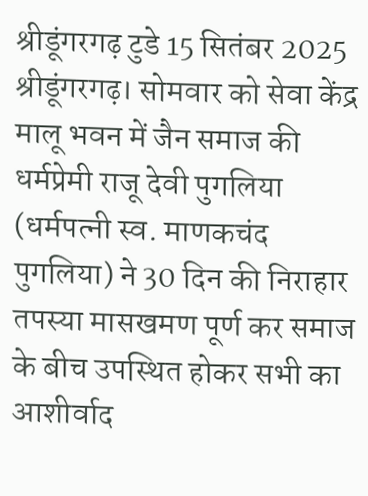श्रीडूंगरगढ़ टुडे 15 सितंबर 2025
श्रीडूंगरगढ़। सोमवार को सेवा केंद्र मालू भवन में जैन समाज की धर्मप्रेमी राजू देवी पुगलिया (धर्मपत्नी स्व. माणकचंद पुगलिया) ने 30 दिन की निराहार तपस्या मासखमण पूर्ण कर समाज के बीच उपस्थित होकर सभी का आशीर्वाद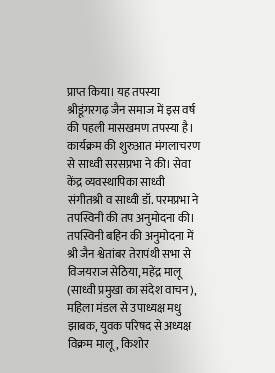प्राप्त किया। यह तपस्या श्रीडूंगरगढ़ जैन समाज में इस वर्ष की पहली मासखमण तपस्या है।
कार्यक्रम की शुरुआत मंगलाचरण से साध्वी सरसप्रभा ने की। सेवा केंद्र व्यवस्थापिका साध्वी संगीतश्री व साध्वी डॉ. परमप्रभा ने तपस्विनी की तप अनुमोदना की। तपस्विनी बहिन की अनुमोदना में श्री जैन श्वेतांबर तेरापंथी सभा से विजयराज सेठिया, महेंद्र मालू (साध्वी प्रमुखा का संदेश वाचन), महिला मंडल से उपाध्यक्ष मधु झाबक, युवक परिषद से अध्यक्ष विक्रम मालू, किशोर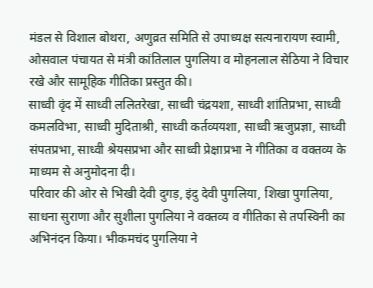मंडल से विशाल बोथरा, अणुव्रत समिति से उपाध्यक्ष सत्यनारायण स्वामी, ओसवाल पंचायत से मंत्री कांतिलाल पुगलिया व मोहनलाल सेठिया ने विचार रखे और सामूहिक गीतिका प्रस्तुत की।
साध्वी वृंद में साध्वी ललितरेखा, साध्वी चंद्रयशा, साध्वी शांतिप्रभा, साध्वी कमलविभा, साध्वी मुदिताश्री, साध्वी कर्तव्ययशा, साध्वी ऋजुप्रज्ञा, साध्वी संपतप्रभा, साध्वी श्रेयसप्रभा और साध्वी प्रेक्षाप्रभा ने गीतिका व वक्तव्य के माध्यम से अनुमोदना दी।
परिवार की ओर से भिखी देवी दुगड़, इंदु देवी पुगलिया, शिखा पुगलिया, साधना सुराणा और सुशीला पुगलिया ने वक्तव्य व गीतिका से तपस्विनी का अभिनंदन किया। भीकमचंद पुगलिया ने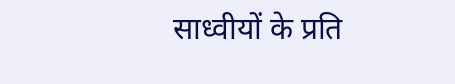साध्वीयों के प्रति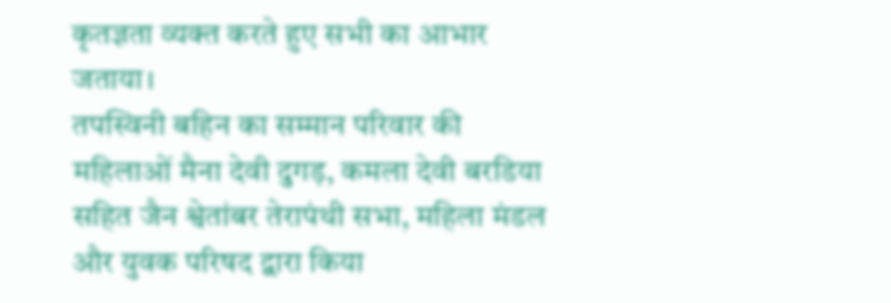कृतज्ञता व्यक्त करते हुए सभी का आभार जताया।
तपस्विनी बहिन का सम्मान परिवार की महिलाओं मैना देवी दुगड़, कमला देवी बरडिया सहित जैन श्वेतांबर तेरापंथी सभा, महिला मंडल और युवक परिषद द्वारा किया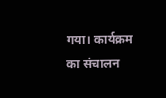गया। कार्यक्रम का संचालन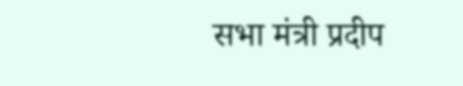सभा मंत्री प्रदीप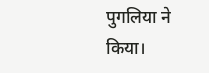पुगलिया ने किया।